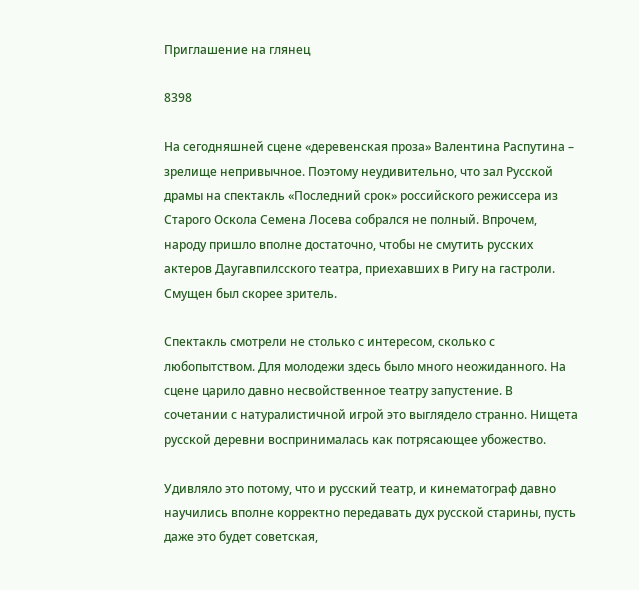Приглашение на глянец

8398

На сегодняшней сцене «деревенская проза» Валентина Распутина – зрелище непривычное. Поэтому неудивительно, что зал Русской драмы на спектакль «Последний срок» российского режиссера из Старого Оскола Семена Лосева собрался не полный. Впрочем, народу пришло вполне достаточно, чтобы не смутить русских актеров Даугавпилcского театра, приехавших в Ригу на гастроли. Смущен был скорее зритель.

Спектакль смотрели не столько с интересом, сколько с любопытством. Для молодежи здесь было много неожиданного. На сцене царило давно несвойственное театру запустение. В сочетании с натуралистичной игрой это выглядело странно. Нищета русской деревни воспринималась как потрясающее убожество.

Удивляло это потому, что и русский театр, и кинематограф давно научились вполне корректно передавать дух русской старины, пусть даже это будет советская,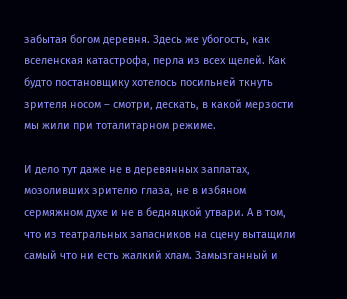забытая богом деревня. Здесь же убогость, как вселенская катастрофа, перла из всех щелей. Как будто постановщику хотелось посильней ткнуть зрителя носом – смотри, дескать, в какой мерзости мы жили при тоталитарном режиме.

И дело тут даже не в деревянных заплатах, мозоливших зрителю глаза, не в избяном сермяжном духе и не в бедняцкой утвари. А в том, что из театральных запасников на сцену вытащили самый что ни есть жалкий хлам. Замызганный и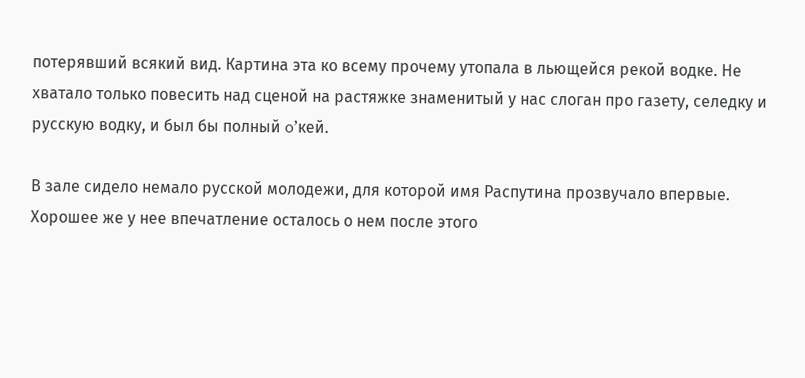потерявший всякий вид. Картина эта ко всему прочему утопала в льющейся рекой водке. Не хватало только повесить над сценой на растяжке знаменитый у нас слоган про газету, селедку и русскую водку, и был бы полный o’кей.

В зале сидело немало русской молодежи, для которой имя Распутина прозвучало впервые. Хорошее же у нее впечатление осталось о нем после этого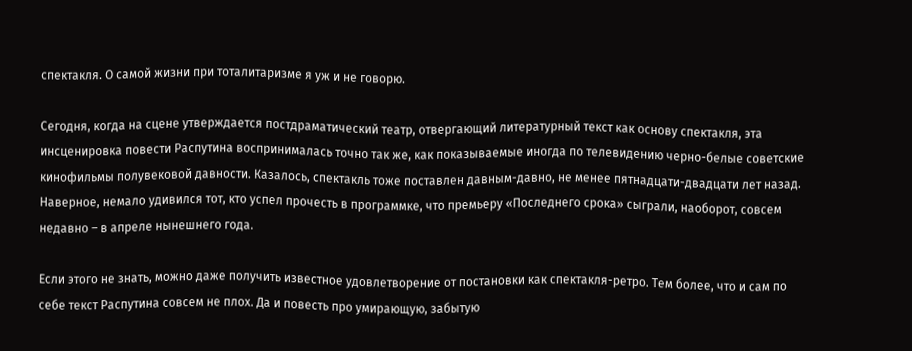спектакля. О самой жизни при тоталитаризме я уж и не говорю.

Сегодня, когда на сцене утверждается постдраматический театр, отвергающий литературный текст как основу спектакля, эта инсценировка повести Распутина воспринималась точно так же, как показываемые иногда по телевидению черно-белые советские кинофильмы полувековой давности. Казалось, спектакль тоже поставлен давным-давно, не менее пятнадцати-двадцати лет назад. Наверное, немало удивился тот, кто успел прочесть в программке, что премьеру «Последнего срока» сыграли, наоборот, совсем недавно – в апреле нынешнего года.

Если этого не знать, можно даже получить известное удовлетворение от постановки как спектакля-ретро. Тем более, что и сам по себе текст Распутина совсем не плох. Да и повесть про умирающую, забытую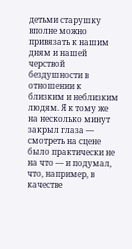детьми старушку вполне можно привязать к нашим дням и нашей черствой бездушности в отношении к близким и неблизким людям. Я к тому же на несколько минут закрыл глаза — смотреть на сцене было практически не на что — и подумал, что, например, в качестве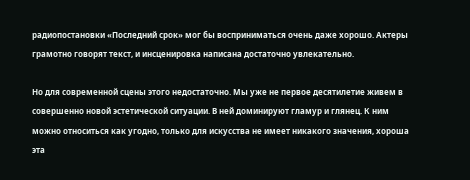радиопостановки «Последний срок» мог бы восприниматься очень даже хорошо. Актеры грамотно говорят текст, и инсценировка написана достаточно увлекательно.

Но для современной сцены этого недостаточно. Мы уже не первое десятилетие живем в совершенно новой эстетической ситуации. В ней доминируют гламур и глянец. К ним можно относиться как угодно, только для искусства не имеет никакого значения, хороша эта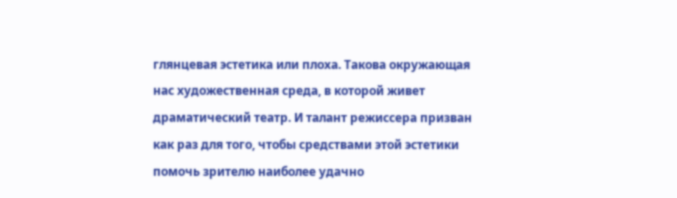глянцевая эстетика или плоха. Такова окружающая нас художественная среда, в которой живет драматический театр. И талант режиссера призван как раз для того, чтобы средствами этой эстетики помочь зрителю наиболее удачно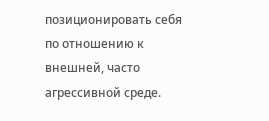позиционировать себя по отношению к внешней, часто агрессивной среде.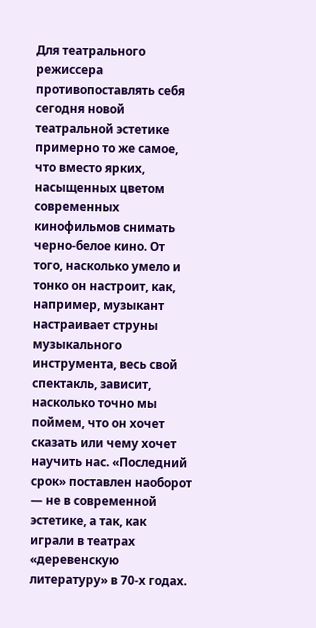Для театрального режиссера противопоставлять себя сегодня новой театральной эстетике примерно то же самое, что вместо ярких, насыщенных цветом современных кинофильмов снимать черно-белое кино. От того, насколько умело и тонко он настроит, как, например, музыкант настраивает струны музыкального инструмента, весь свой спектакль, зависит, насколько точно мы поймем, что он хочет сказать или чему хочет научить нас. «Последний срок» поставлен наоборот — не в современной эстетике, а так, как играли в театрах «деревенскую литературу» в 70-х годах.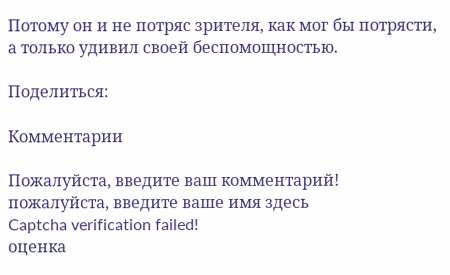Потому он и не потряс зрителя, как мог бы потрясти, а только удивил своей беспомощностью.

Поделиться:

Комментарии

Пожалуйста, введите ваш комментарий!
пожалуйста, введите ваше имя здесь
Captcha verification failed!
оценка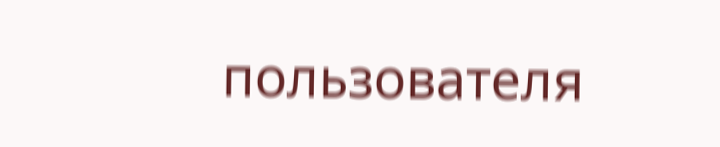пользователя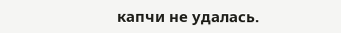капчи не удалась.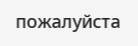пожалуйста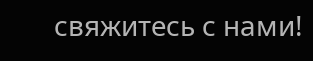свяжитесь с нами!